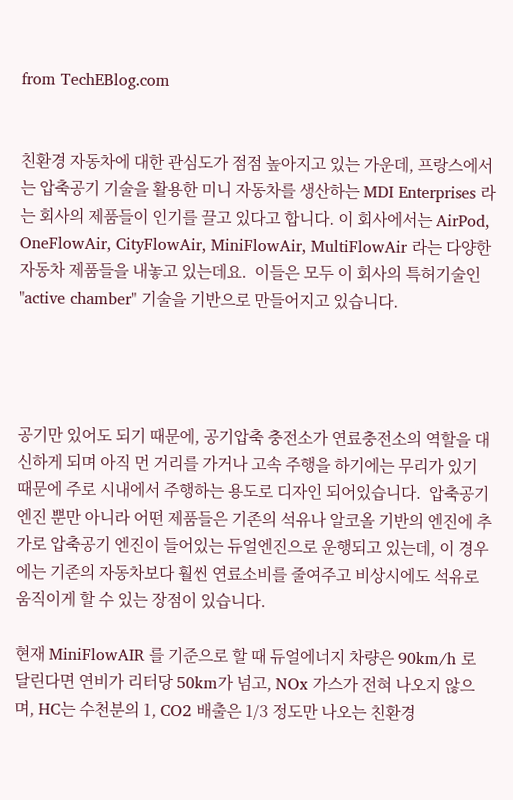from TechEBlog.com


친환경 자동차에 대한 관심도가 점점 높아지고 있는 가운데, 프랑스에서는 압축공기 기술을 활용한 미니 자동차를 생산하는 MDI Enterprises 라는 회사의 제품들이 인기를 끌고 있다고 합니다. 이 회사에서는 AirPod, OneFlowAir, CityFlowAir, MiniFlowAir, MultiFlowAir 라는 다양한 자동차 제품들을 내놓고 있는데요.  이들은 모두 이 회사의 특허기술인 "active chamber" 기술을 기반으로 만들어지고 있습니다.




공기만 있어도 되기 때문에, 공기압축 충전소가 연료충전소의 역할을 대신하게 되며 아직 먼 거리를 가거나 고속 주행을 하기에는 무리가 있기 때문에 주로 시내에서 주행하는 용도로 디자인 되어있습니다.  압축공기 엔진 뿐만 아니라 어떤 제품들은 기존의 석유나 알코올 기반의 엔진에 추가로 압축공기 엔진이 들어있는 듀얼엔진으로 운행되고 있는데, 이 경우에는 기존의 자동차보다 훨씬 연료소비를 줄여주고 비상시에도 석유로 움직이게 할 수 있는 장점이 있습니다.

현재 MiniFlowAIR 를 기준으로 할 때 듀얼에너지 차량은 90km/h 로 달린다면 연비가 리터당 50km가 넘고, NOx 가스가 전혀 나오지 않으며, HC는 수천분의 1, CO2 배출은 1/3 정도만 나오는 친환경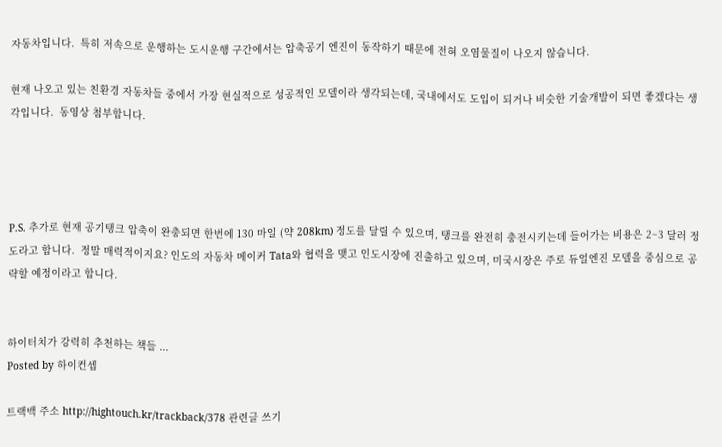자동차입니다.  특히 저속으로 운행하는 도시운행 구간에서는 압축공기 엔진이 동작하기 때문에 전혀 오염물질이 나오지 않습니다.

현재 나오고 있는 친환경 자동차들 중에서 가장 현실적으로 성공적인 모델이라 생각되는데, 국내에서도 도입이 되거나 비슷한 기술개발이 되면 좋겠다는 생각입니다.  동영상 첨부합니다.




P.S. 추가로 현재 공기탱크 압축이 완충되면 한번에 130 마일 (약 208km) 정도를 달릴 수 있으며, 탱크를 완전히 충전시키는데 들어가는 비용은 2~3 달러 정도라고 합니다.  정말 매력적이지요? 인도의 자동차 메이커 Tata와 협력을 맺고 인도시장에 진출하고 있으며, 미국시장은 주로 듀얼엔진 모델을 중심으로 공략할 예정이라고 합니다.


하이터치가 강력히 추천하는 책들 ...
Posted by 하이컨셉

트랙백 주소 http://hightouch.kr/trackback/378 관련글 쓰기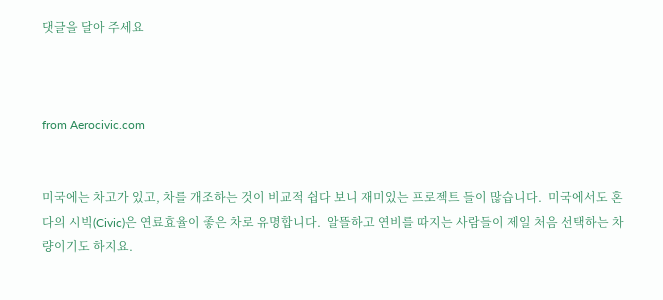댓글을 달아 주세요



from Aerocivic.com


미국에는 차고가 있고, 차를 개조하는 것이 비교적 쉽다 보니 재미있는 프로젝트 들이 많습니다.  미국에서도 혼다의 시빅(Civic)은 연료효율이 좋은 차로 유명합니다.  알뜰하고 연비를 따지는 사람들이 제일 처음 선택하는 차량이기도 하지요.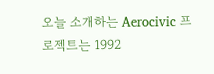오늘 소개하는 Aerocivic 프로젝트는 1992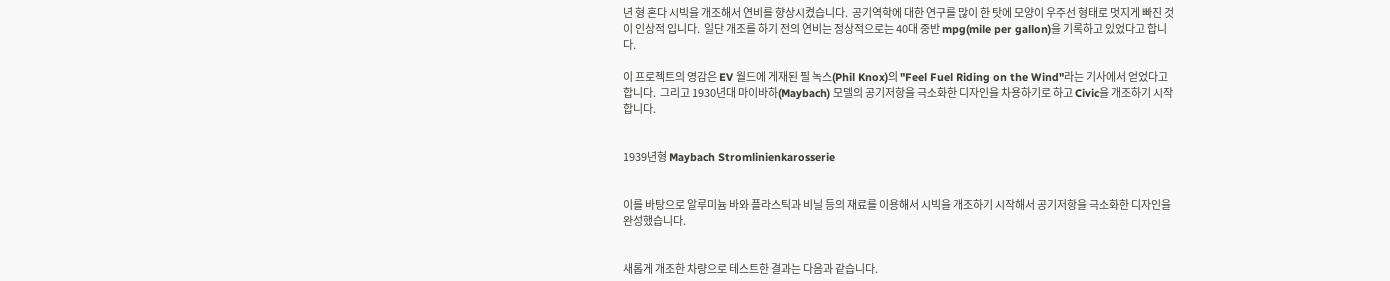년 형 혼다 시빅을 개조해서 연비를 향상시켰습니다.  공기역학에 대한 연구를 많이 한 탓에 모양이 우주선 형태로 멋지게 빠진 것이 인상적 입니다.  일단 개조를 하기 전의 연비는 정상적으로는 40대 중반 mpg(mile per gallon)을 기록하고 있었다고 합니다.

이 프로젝트의 영감은 EV 월드에 게재된 필 녹스(Phil Knox)의 "Feel Fuel Riding on the Wind"라는 기사에서 얻었다고 합니다.  그리고 1930년대 마이바하(Maybach) 모델의 공기저항을 극소화한 디자인을 차용하기로 하고 Civic을 개조하기 시작합니다.


1939년형 Maybach Stromlinienkarosserie


이를 바탕으로 알루미늄 바와 플라스틱과 비닐 등의 재료를 이용해서 시빅을 개조하기 시작해서 공기저항을 극소화한 디자인을 완성했습니다.


새롭게 개조한 차량으로 테스트한 결과는 다음과 같습니다.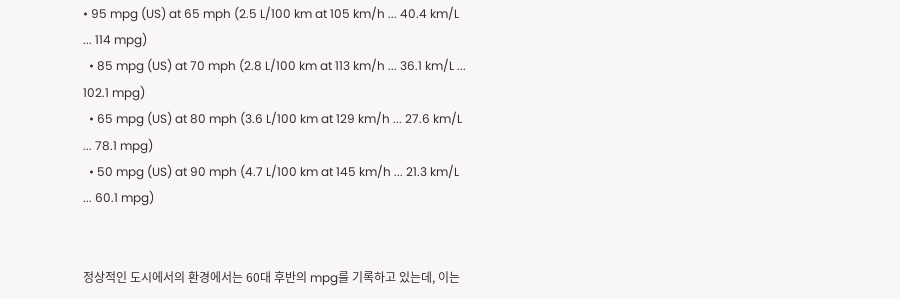• 95 mpg (US) at 65 mph (2.5 L/100 km at 105 km/h ... 40.4 km/L ... 114 mpg)
  • 85 mpg (US) at 70 mph (2.8 L/100 km at 113 km/h ... 36.1 km/L ... 102.1 mpg)
  • 65 mpg (US) at 80 mph (3.6 L/100 km at 129 km/h ... 27.6 km/L ... 78.1 mpg)
  • 50 mpg (US) at 90 mph (4.7 L/100 km at 145 km/h ... 21.3 km/L ... 60.1 mpg)


정상적인 도시에서의 환경에서는 60대 후반의 mpg를 기록하고 있는데, 이는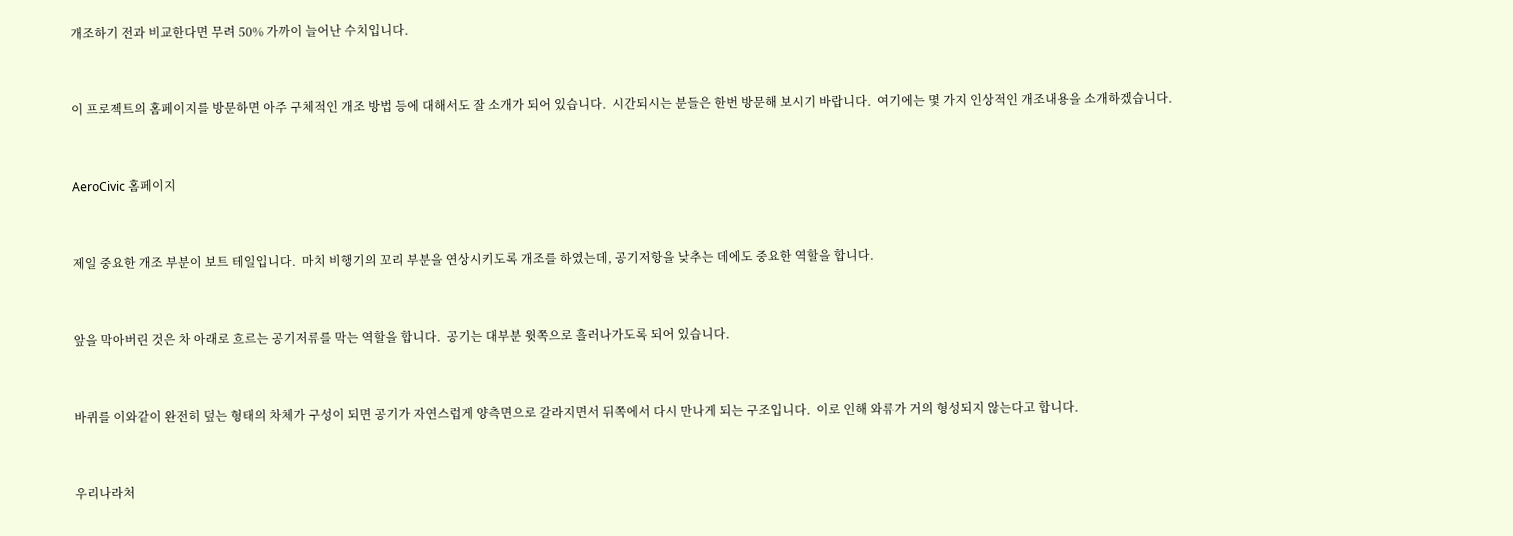개조하기 전과 비교한다면 무려 50% 가까이 늘어난 수치입니다.


이 프로젝트의 홈페이지를 방문하면 아주 구체적인 개조 방법 등에 대해서도 잘 소개가 되어 있습니다.  시간되시는 분들은 한번 방문해 보시기 바랍니다.  여기에는 몇 가지 인상적인 개조내용을 소개하겠습니다.


AeroCivic 홈페이지


제일 중요한 개조 부분이 보트 테일입니다.  마치 비행기의 꼬리 부분을 연상시키도록 개조를 하였는데, 공기저항을 낮추는 데에도 중요한 역할을 합니다.


앞을 막아버린 것은 차 아래로 흐르는 공기저류를 막는 역할을 합니다.  공기는 대부분 윗쪽으로 흘러나가도록 되어 있습니다.


바퀴를 이와같이 완전히 덮는 형태의 차체가 구성이 되면 공기가 자연스럽게 양측면으로 갈라지면서 뒤쪽에서 다시 만나게 되는 구조입니다.  이로 인해 와류가 거의 형성되지 않는다고 합니다.


우리나라처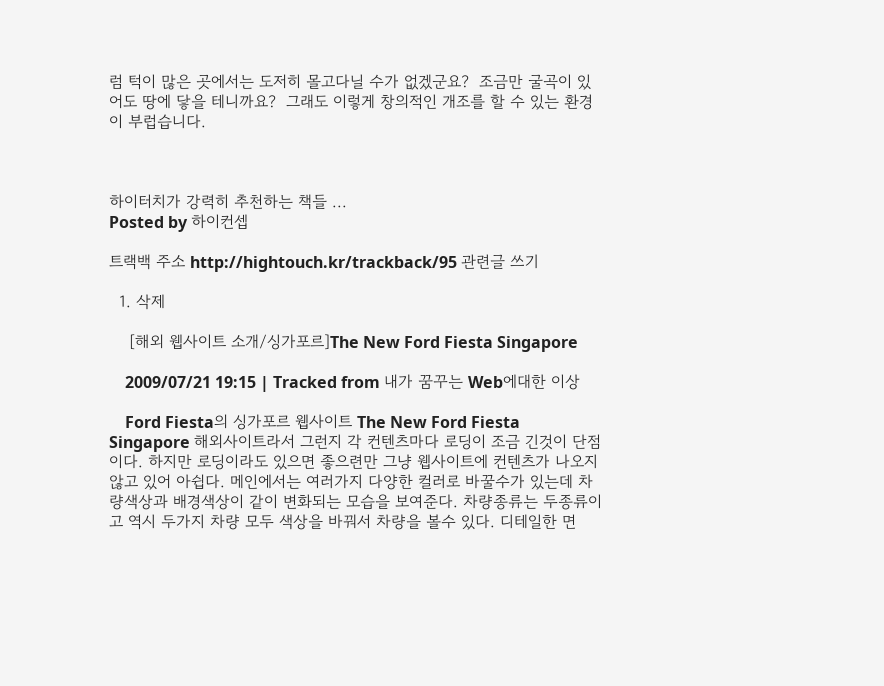럼 턱이 많은 곳에서는 도저히 몰고다닐 수가 없겠군요?  조금만 굴곡이 있어도 땅에 닿을 테니까요?  그래도 이렇게 창의적인 개조를 할 수 있는 환경이 부럽습니다.



하이터치가 강력히 추천하는 책들 ...
Posted by 하이컨셉

트랙백 주소 http://hightouch.kr/trackback/95 관련글 쓰기

  1. 삭제

    [해외 웹사이트 소개/싱가포르]The New Ford Fiesta Singapore

    2009/07/21 19:15 | Tracked from 내가 꿈꾸는 Web에대한 이상

    Ford Fiesta의 싱가포르 웹사이트 The New Ford Fiesta Singapore 해외사이트라서 그런지 각 컨텐츠마다 로딩이 조금 긴것이 단점이다. 하지만 로딩이라도 있으면 좋으련만 그냥 웹사이트에 컨텐츠가 나오지 않고 있어 아쉽다. 메인에서는 여러가지 다양한 컬러로 바꿀수가 있는데 차량색상과 배경색상이 같이 변화되는 모습을 보여준다. 차량종류는 두종류이고 역시 두가지 차량 모두 색상을 바꿔서 차량을 볼수 있다. 디테일한 면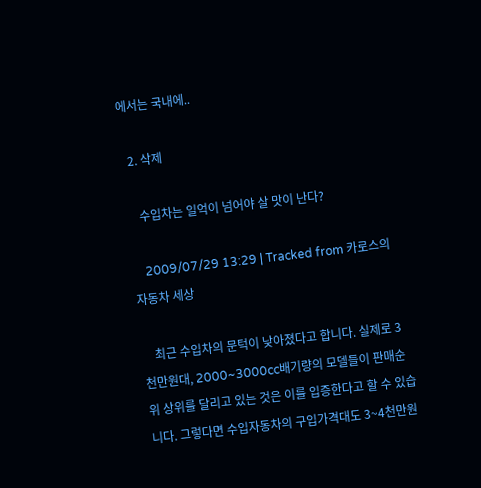에서는 국내에..

  2. 삭제

    수입차는 일억이 넘어야 살 맛이 난다?

    2009/07/29 13:29 | Tracked from 카로스의 자동차 세상

    최근 수입차의 문턱이 낮아졌다고 합니다. 실제로 3천만원대, 2000~3000cc배기량의 모델들이 판매순위 상위를 달리고 있는 것은 이를 입증한다고 할 수 있습니다. 그렇다면 수입자동차의 구입가격대도 3~4천만원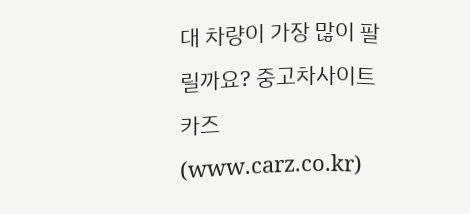대 차량이 가장 많이 팔릴까요? 중고차사이트 카즈(www.carz.co.kr)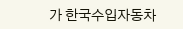가 한국수입자동차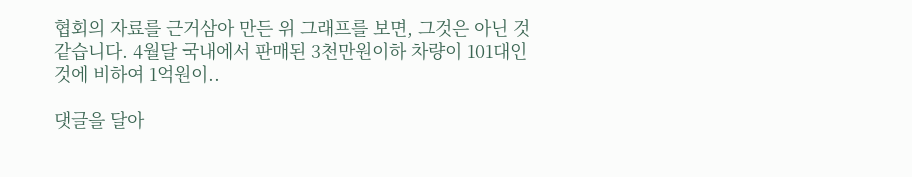협회의 자료를 근거삼아 만든 위 그래프를 보면, 그것은 아닌 것 같습니다. 4월달 국내에서 판매된 3천만원이하 차량이 101대인 것에 비하여 1억원이..

댓글을 달아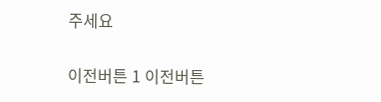주세요

이전버튼 1 이전버튼